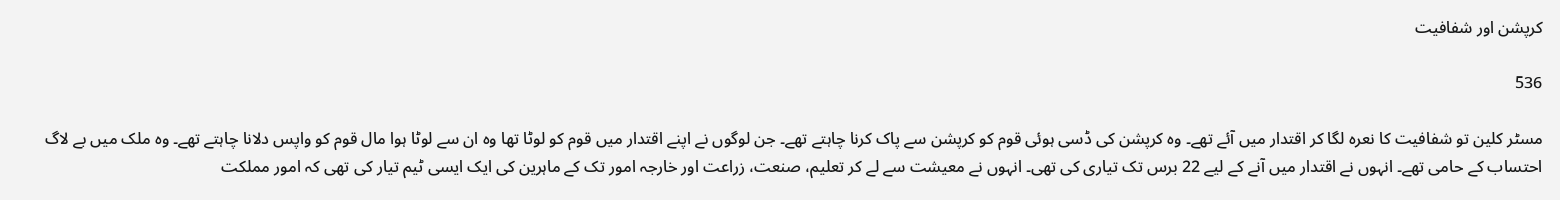کرپشن اور شفافیت

536

مسٹر کلین تو شفافیت کا نعرہ لگا کر اقتدار میں آئے تھے۔ وہ کرپشن کی ڈسی ہوئی قوم کو کرپشن سے پاک کرنا چاہتے تھے۔ جن لوگوں نے اپنے اقتدار میں قوم کو لوٹا تھا وہ ان سے لوٹا ہوا مال قوم کو واپس دلانا چاہتے تھے۔ وہ ملک میں بے لاگ احتساب کے حامی تھے۔ انہوں نے اقتدار میں آنے کے لیے 22 برس تک تیاری کی تھی۔ انہوں نے معیشت سے لے کر تعلیم، صنعت، زراعت اور خارجہ امور تک کے ماہرین کی ایک ایسی ٹیم تیار کی تھی کہ امور مملکت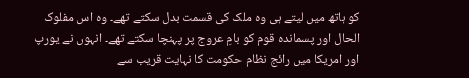کو ہاتھ میں لیتے ہی وہ ملک کی قسمت بدل سکتے تھے۔ وہ اس مفلوک الحال اور پسماندہ قوم کو بامِ عروج پر پہنچا سکتے تھے۔ انہوں نے یورپ اور امریکا میں رائج نظام حکومت کا نہایت قریب سے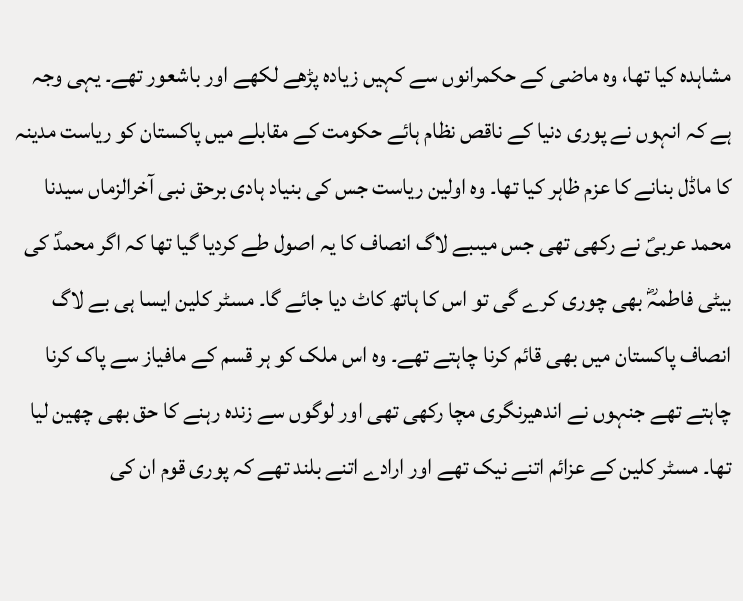مشاہدہ کیا تھا، وہ ماضی کے حکمرانوں سے کہیں زیادہ پڑھے لکھے اور باشعور تھے۔ یہی وجہ ہے کہ انہوں نے پوری دنیا کے ناقص نظام ہائے حکومت کے مقابلے میں پاکستان کو ریاست مدینہ کا ماڈل بنانے کا عزم ظاہر کیا تھا۔ وہ اولین ریاست جس کی بنیاد ہادی برحق نبی آخرالزماں سیدنا محمد عربیؐ نے رکھی تھی جس میںبے لاگ انصاف کا یہ اصول طے کردیا گیا تھا کہ اگر محمدؐ کی بیٹی فاطمہؓ بھی چوری کرے گی تو اس کا ہاتھ کاٹ دیا جائے گا۔ مسٹر کلین ایسا ہی بے لاگ انصاف پاکستان میں بھی قائم کرنا چاہتے تھے۔ وہ اس ملک کو ہر قسم کے مافیاز سے پاک کرنا چاہتے تھے جنہوں نے اندھیرنگری مچا رکھی تھی اور لوگوں سے زندہ رہنے کا حق بھی چھین لیا تھا۔ مسٹر کلین کے عزائم اتنے نیک تھے اور ارادے اتنے بلند تھے کہ پوری قوم ان کی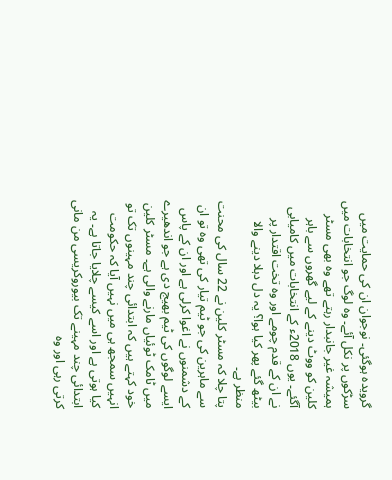گرویدہ ہوگئی۔ نوجوان ان کی حمایت میں سڑکوں پر نکل آئے۔ وہ لوگ جو انتخابات میں ہمیشہ غیر جانبدار رہتے تھے وہ بھی مسٹر کلین کو ووٹ دینے کے لیے گھروں سے باہر آگئے۔ یوں 2018ء کے انتخابات میں کامیابی نے ان کے قدم چومے اور وہ تخت اقتدار پر بیٹھ گئے پھر کیا ہوا؟ یہ دل دہلا دینے والا منظر ہے۔
پتا چلا کہ مسٹر کلین نے 22 سال کی محنت سے ماہرین کی جو ٹیم تیار کی تھی وہ تو ان کے دشمنوں نے اغوا کرلی ہے اور ان کے پاس ایسے لوگوں کی ٹیم بھیج دی ہے جو اندھیرے میں ٹامک ٹوئیاں مارنے والی ہے۔ مسٹر کلین خود کہتے ہیں کہ ابتدائی چند مہینوں تک تو انہیں سمجھ ہی میں نہیں آیا کہ حکومت کیا ہوتی ہے اور اسے کیسے چلایا جاتا ہے۔ یہ ابتدائی چند مہینے تک بیوروکریسی من مانی کرتی رہی اور وہ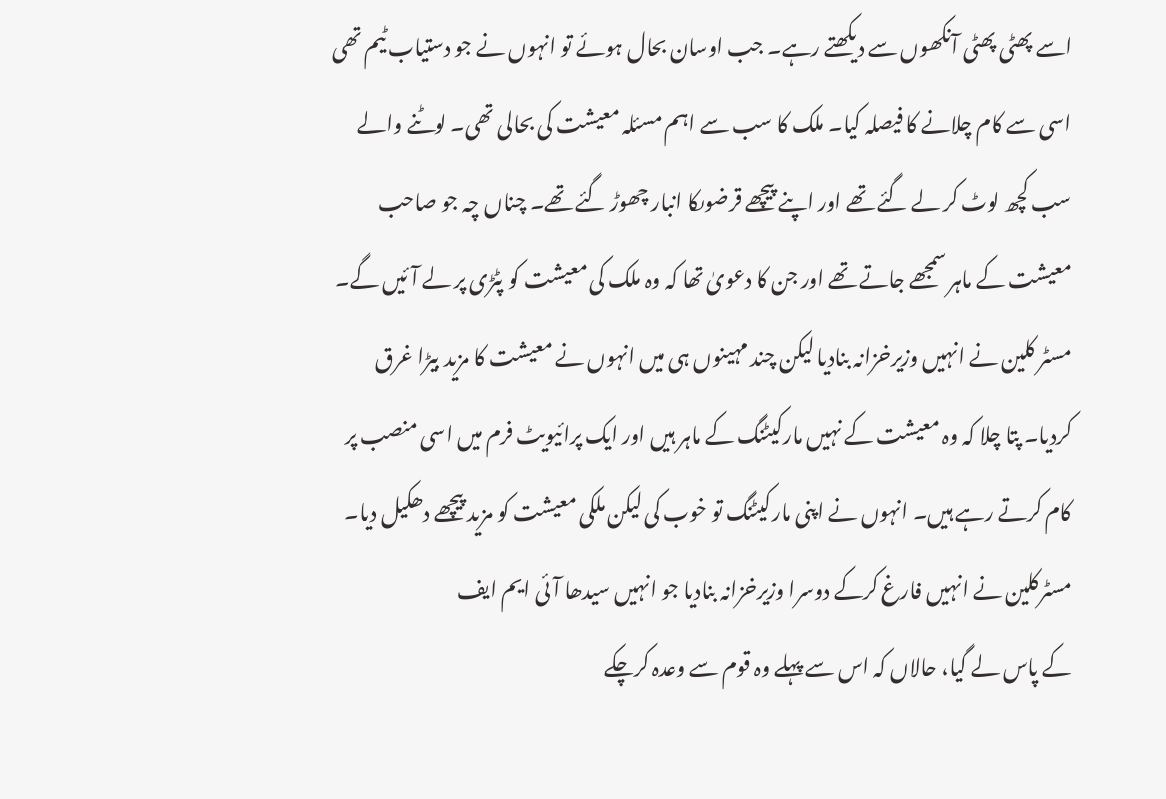اسے پھٹی پھٹی آنکھوں سے دیکھتے رہے۔ جب اوسان بحال ہوئے تو انہوں نے جو دستیاب ٹیم تھی اسی سے کام چلانے کا فیصلہ کیا۔ ملک کا سب سے اہم مسئلہ معیشت کی بحالی تھی۔ لوٹنے والے سب کچھ لوٹ کر لے گئے تھے اور اپنے پیچھے قرضوںکا انبار چھوڑ گئے تھے۔ چناں چہ جو صاحب معیشت کے ماہر سمجھے جاتے تھے اور جن کا دعویٰ تھا کہ وہ ملک کی معیشت کو پٹڑی پر لے آئیں گے۔ مسٹر کلین نے انہیں وزیرخزانہ بنادیا لیکن چند مہینوں ہی میں انہوں نے معیشت کا مزید بیڑا غرق کردیا۔ پتا چلا کہ وہ معیشت کے نہیں مارکیٹنگ کے ماہر ہیں اور ایک پرائیویٹ فرم میں اسی منصب پر کام کرتے رہے ہیں۔ انہوں نے اپنی مارکیٹنگ تو خوب کی لیکن ملکی معیشت کو مزید پیچھے دھکیل دیا۔ مسٹرکلین نے انہیں فارغ کرکے دوسرا وزیرخزانہ بنادیا جو انہیں سیدھا آئی ایم ایف
کے پاس لے گیا، حالاں کہ اس سے پہلے وہ قوم سے وعدہ کرچکے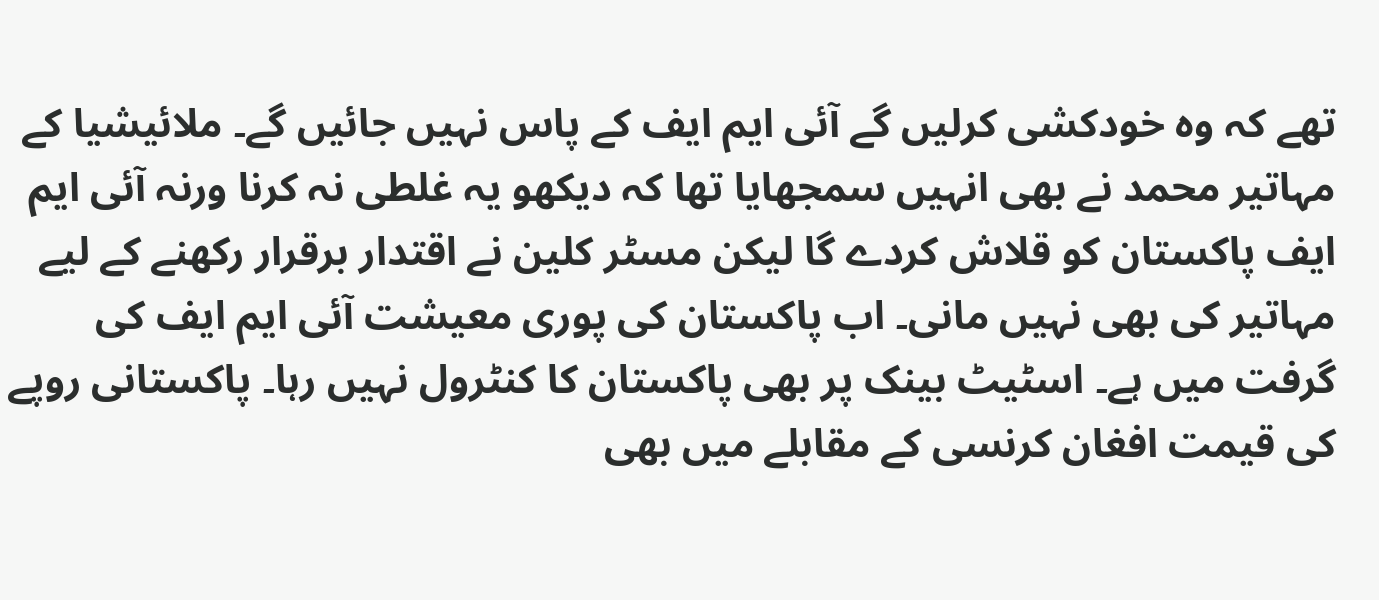تھے کہ وہ خودکشی کرلیں گے آئی ایم ایف کے پاس نہیں جائیں گے۔ ملائیشیا کے مہاتیر محمد نے بھی انہیں سمجھایا تھا کہ دیکھو یہ غلطی نہ کرنا ورنہ آئی ایم ایف پاکستان کو قلاش کردے گا لیکن مسٹر کلین نے اقتدار برقرار رکھنے کے لیے مہاتیر کی بھی نہیں مانی۔ اب پاکستان کی پوری معیشت آئی ایم ایف کی گرفت میں ہے۔ اسٹیٹ بینک پر بھی پاکستان کا کنٹرول نہیں رہا۔ پاکستانی روپے کی قیمت افغان کرنسی کے مقابلے میں بھی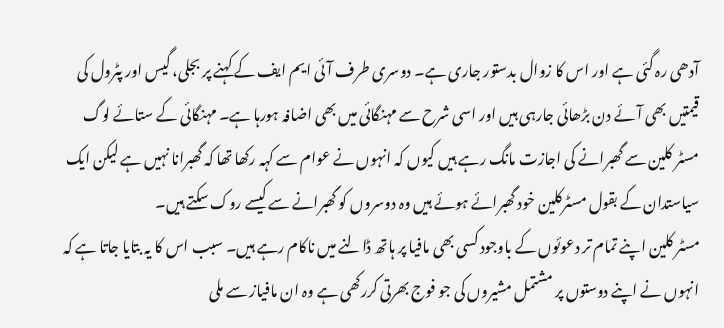آدھی رہ گئی ہے اور اس کا زوال بدستور جاری ہے۔ دوسری طرف آئی ایم ایف کے کہنے پر بجلی، گیس اور پٹرول کی قیمتیں بھی آئے دن بڑھائی جارہی ہیں اور اسی شرح سے مہنگائی میں بھی اضافہ ہورہا ہے۔ مہنگائی کے ستائے لوگ مسٹر کلین سے گھبرانے کی اجازت مانگ رہے ہیں کیوں کہ انہوں نے عوام سے کہہ رکھا تھا کہ گھبرانا نہیں ہے لیکن ایک سیاستدان کے بقول مسٹرکلین خود گھبرائے ہوئے ہیں وہ دوسروں کو گھبرانے سے کیسے روک سکتے ہیں۔
مسٹر کلین اپنے تمام تر دعوئوں کے باوجود کسی بھی مافیا پر ہاتھ ڈالنے میں ناکام رہے ہیں۔ سبب اس کا یہ بتایا جاتا ہے کہ انہوں نے اپنے دوستوں پر مشتمل مشیروں کی جو فوج بھرتی کررکھی ہے وہ ان مافیاز سے ملی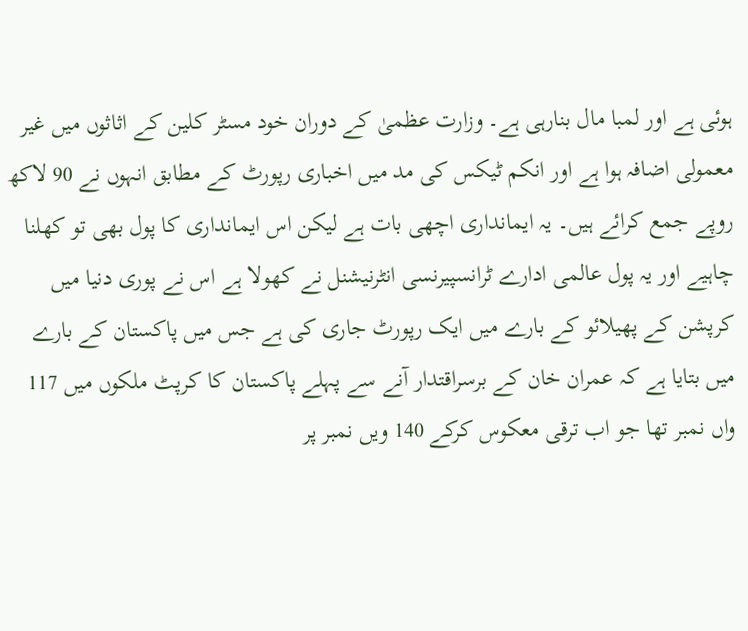ہوئی ہے اور لمبا مال بنارہی ہے۔ وزارت عظمیٰ کے دوران خود مسٹر کلین کے اثاثوں میں غیر معمولی اضافہ ہوا ہے اور انکم ٹیکس کی مد میں اخباری رپورٹ کے مطابق انہوں نے 90 لاکھ روپے جمع کرائے ہیں۔ یہ ایمانداری اچھی بات ہے لیکن اس ایمانداری کا پول بھی تو کھلنا چاہیے اور یہ پول عالمی ادارے ٹرانسپیرنسی انٹرنیشنل نے کھولا ہے اس نے پوری دنیا میں کرپشن کے پھیلائو کے بارے میں ایک رپورٹ جاری کی ہے جس میں پاکستان کے بارے میں بتایا ہے کہ عمران خان کے برسراقتدار آنے سے پہلے پاکستان کا کرپٹ ملکوں میں 117 واں نمبر تھا جو اب ترقی معکوس کرکے 140 ویں نمبر پر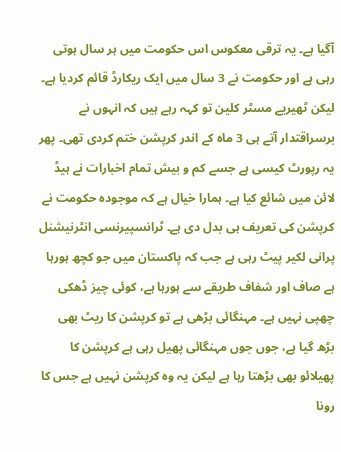آگیا ہے۔ یہ ترقی معکوس اس حکومت میں ہر سال ہوتی رہی ہے اور حکومت نے 3 سال میں ایک ریکارڈ قائم کردیا ہے۔ لیکن ٹھیریے مسٹر کلین تو کہہ رہے ہیں کہ انہوں نے برسراقتدار آتے ہی 3 ماہ کے اندر کرپشن ختم کردی تھی۔ پھر یہ رپورٹ کیسی ہے جسے کم و بیش تمام اخبارات نے ہیڈ لائن میں شائع کیا ہے۔ ہمارا خیال ہے کہ موجودہ حکومت نے کرپشن کی تعریف ہی بدل دی ہے۔ ٹرانسپیرنسی انٹرنیشنل پرانی لکیر پیٹ رہی ہے جب کہ پاکستان میں جو کچھ ہورہا ہے صاف اور شفاف طریقے سے ہورہا ہے، کوئی چیز ڈھکی چھپی نہیں ہے۔ مہنگائی بڑھی ہے تو کرپشن کا ریٹ بھی بڑھ گیا ہے، جوں جوں مہنگائی پھیل رہی ہے کرپشن کا پھیلائو بھی بڑھتا رہا ہے لیکن یہ وہ کرپشن نہیں ہے جس کا رونا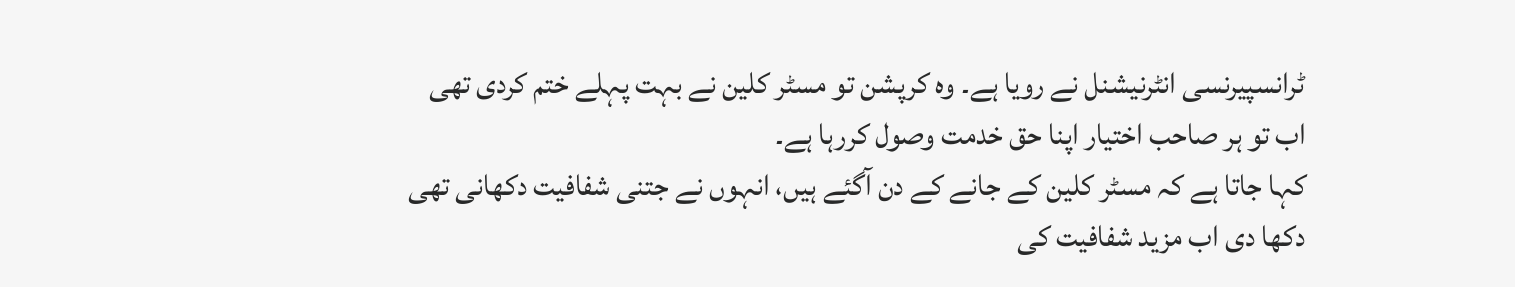ٹرانسپیرنسی انٹرنیشنل نے رویا ہے۔ وہ کرپشن تو مسٹر کلین نے بہت پہلے ختم کردی تھی اب تو ہر صاحب اختیار اپنا حق خدمت وصول کررہا ہے۔
کہا جاتا ہے کہ مسٹر کلین کے جانے کے دن آگئے ہیں، انہوں نے جتنی شفافیت دکھانی تھی دکھا دی اب مزید شفافیت کی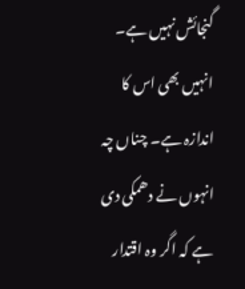گنجائش نہیں ہے۔ انہیں بھی اس کا اندازہ ہے۔ چناں چہ انہوں نے دھمکی دی ہے کہ اگر وہ اقتدار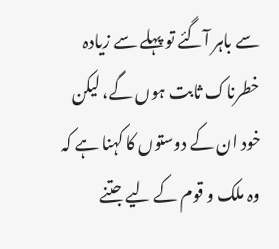سے باہر آگئے تو پہلے سے زیادہ خطرناک ثابت ہوں گے، لیکن خود ان کے دوستوں کا کہنا ہے کہ وہ ملک و قوم کے لیے جتنے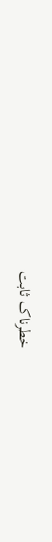خطرناک ثابت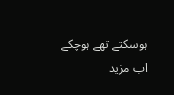ہوسکتے تھے ہوچکے اب مزید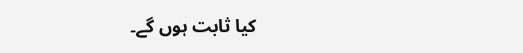کیا ثابت ہوں گے۔